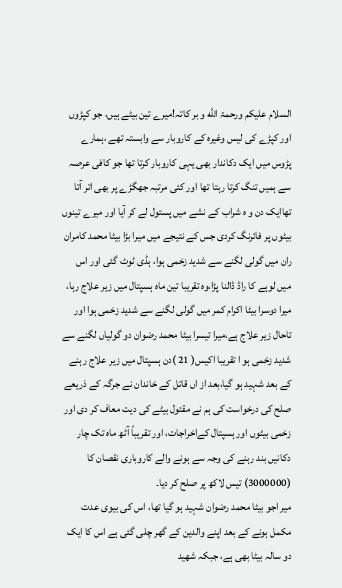السلام علیکم ورحمۃ الله و بر کاتہ!میرے تین بیٹے ہیں، جو کپڑوں اور کپڑے کی لیس وغیرہ کے کاروبار سے وابستہ تھے ،ہمارے پڑوس میں ایک دکاندار بھی یہی کاروبار کرتا تھا جو کافی عرصہ سے ہمیں تنگ کرتا رہتا تھا اور کئی مرتبہ جھگڑے پر بھی اتر آتا تھاایک دن و ہ شراب کے نشے میں پستول لے کر آیا اور میرے تینوں بیٹوں پر فائرنگ کردی جس کے نتیجے میں میرا بڑا بیٹا محمد کامران ران میں گولی لگنے سے شدید زخمی ہوا، ہڈی ٹوٹ گئی اور اس میں لوہے کا راڈ ڈالنا پڑا،وہ تقریبا تین ماہ ہسپتال میں زیر علاج رہا، میرا دوسرا بیٹا اکرام کمر میں گولی لگنے سے شدید زخمی ہوا اور تاحال زیر علاج ہے،میرا تیسرا بیٹا محمد رضوان دو گولیاں لگنے سے شدید زخمی ہو ا تقریبا اکیس( 21 )دن ہسپتال میں زیر علاج رہنے کے بعد شہید ہو گیا،بعد از اں قاتل کے خاندان نے جرگہ کے ذریعے صلح کی درخواست کی ہم نے مقتول بیٹے کی دیت معاف کر دی اور زخمی بیٹوں اور ہسپتال کےاخراجات، اور تقریباً آٹھ ماہ تک چار دکانیں بند رہنے کی وجہ سے ہونے والے کاروباری نقصان کا (3000000) تیس لاکھ پر صلح کر دیا۔
میر اجو بیٹا محمد رضوان شہید ہو گیا تھا، اس کی بیوی عدت مکمل ہونے کے بعد اپنے والدین کے گھر چلی گئی ہے اس کا ایک دو سالہ بیٹا بھی ہے، جبکہ شھید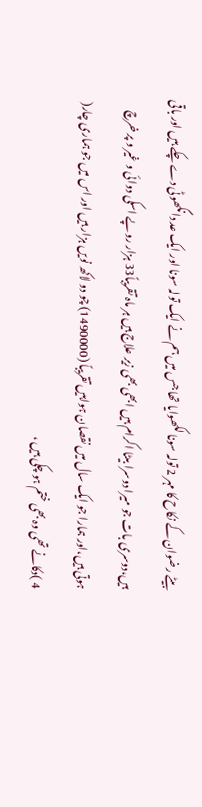بیٹے رضوان کے نکاح کا مہر 2 تولہ سونا لکھوایا تھا جس میں ہم نے ایک تولہ سونا اور ایک عد دانگھوٹی دے چکے ہیں اور باقی ہیں،دوسری بات جو میرا دوسرا بیٹا اکرام ہیں ابھی بھی زیر علاج ہیں ہر ماہ تقریباً33 ہزار روپے اسکی دوائی و غیر و پر خرچ ہوتی ہیں،اور ہمارا جو ایک سال میں نقصان ہواہیں تقریباً (1490000) چو دو لاکھ نویں ہزار ہیں اور اس میں جو ہماری چار( 4 )دکانے تھی وہ بھی ختم ہو چکی ہیں ،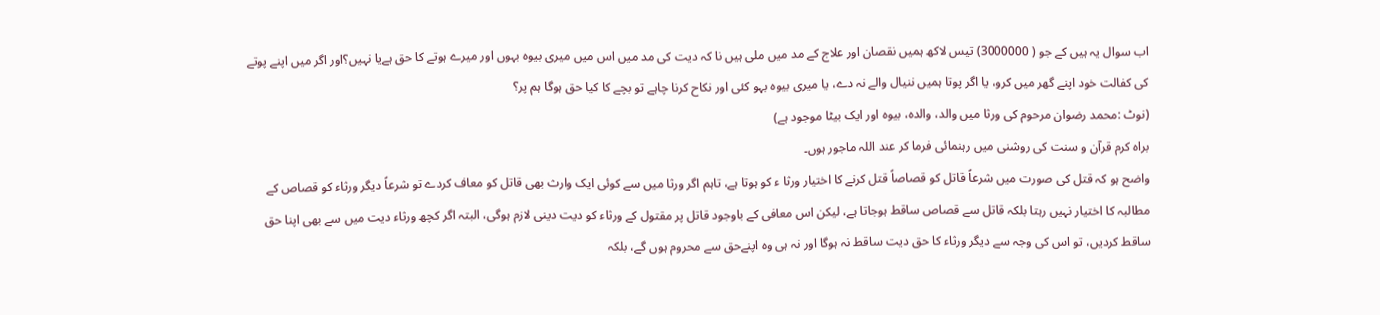اب سوال یہ ہیں کے جو ( 3000000) تیس لاکھ ہمیں نقصان اور علاج کے مد میں ملی ہیں نا کہ دیت کی مد میں اس میں میری بیوہ بہوں اور میرے ہوتے کا حق ہےیا نہیں؟اور اگر میں اپنے پوتے کی کفالت خود اپنے گھر میں کرو، یا اگر پوتا ہمیں ننیال والے نہ دے، یا میری بیوہ بہو کئی اور نکاح کرنا چاہے تو بچے کا کیا حق ہوگا ہم پر؟
(نوٹ :محمد رضوان مرحوم کی ورثا میں والد، والدہ، بیوہ اور ایک بیٹا موجود ہے)
براہ کرم قرآن و سنت کی روشنی میں رہنمائی فرما کر عند اللہ ماجور ہوں۔
واضح ہو کہ قتل کی صورت میں شرعاً قاتل کو قصاصاً قتل کرنے کا اختیار ورثا ء کو ہوتا ہے، تاہم اگر ورثا میں سے کوئی ایک وارث بھی قاتل کو معاف کردے تو شرعاً دیگر ورثاء کو قصاص کے مطالبہ کا اختیار نہیں رہتا بلکہ قاتل سے قصاص ساقط ہوجاتا ہے، لیکن اس معافی کے باوجود قاتل پر مقتول کے ورثاء کو دیت دینی لازم ہوگی، البتہ اگر کچھ ورثاء دیت میں سے بھی اپنا حق ساقط کردیں، تو اس کی وجہ سے دیگر ورثاء کا حق دیت ساقط نہ ہوگا اور نہ ہی وہ اپنےحق سے محروم ہوں گے، بلکہ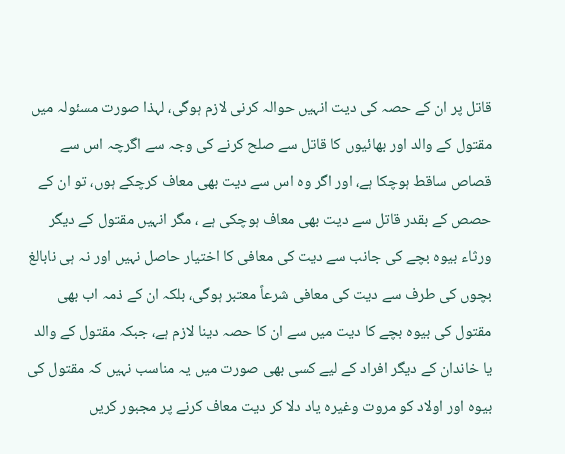قاتل پر ان کے حصہ کی دیت انہیں حوالہ کرنی لازم ہوگی، لہذا صورت مسئولہ میں مقتول کے والد اور بھائیوں کا قاتل سے صلح کرنے کی وجہ سے اگرچہ اس سے قصاص ساقط ہوچکا ہے، اور اگر وہ اس سے دیت بھی معاف کرچکے ہوں، تو ان کے حصص کے بقدر قاتل سے دیت بھی معاف ہوچکی ہے ، مگر انہیں مقتول کے دیگر ورثاء بیوہ بچے کی جانب سے دیت کی معافی کا اختیار حاصل نہیں اور نہ ہی نابالغ بچوں کی طرف سے دیت کی معافی شرعاً معتبر ہوگی، بلکہ ان کے ذمہ اب بھی مقتول کی بیوہ بچے کا دیت میں سے ان کا حصہ دینا لازم ہے، جبکہ مقتول کے والد یا خاندان کے دیگر افراد کے لیے کسی بھی صورت میں یہ مناسب نہیں کہ مقتول کی بیوہ اور اولاد کو مروت وغیرہ یاد دلا کر دیت معاف کرنے پر مجبور کریں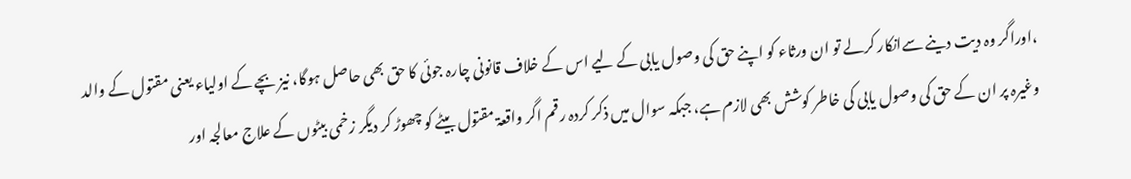،اوراگر وہ دیت دینے سےانکار کرلے تو ان ورثاء کو اپنے حق کی وصول یابی کے لیے اس کے خلاف قانونی چارہ جوئی کا حق بھی حاصل ہوگا، نیز بچے کے اولیاء یعنی مقتول کے والد وغیرہ پر ان کے حق کی وصول یابی کی خاطر کوشش بھی لازم ہے، جبکہ سوال میں ذکر کردہ رقم اگر واقعۃ مقتول بیٹے کو چھوڑ کر دیگر زخمی بیٹوں کے علاج معالجہ اور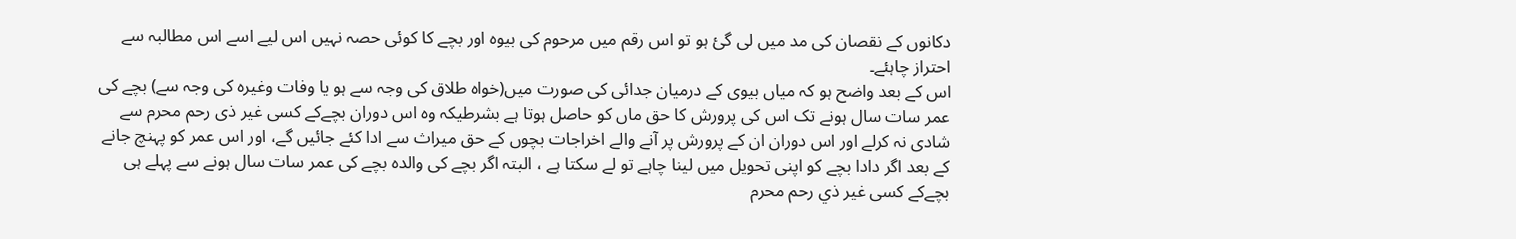دکانوں کے نقصان کی مد میں لی گئ ہو تو اس رقم میں مرحوم کی بیوہ اور بچے کا کوئی حصہ نہیں اس لیے اسے اس مطالبہ سے احتراز چاہئے۔
اس کے بعد واضح ہو کہ میاں بیوی کے درمیان جدائی کی صورت میں(خواہ طلاق کی وجہ سے ہو یا وفات وغیرہ کی وجہ سے) بچے کی عمر سات سال ہونے تک اس کی پرورش کا حق ماں کو حاصل ہوتا ہے بشرطیکہ وہ اس دوران بچےکے کسی غیر ذی رحم محرم سے شادی نہ کرلے اور اس دوران ان کے پرورش پر آنے والے اخراجات بچوں کے حق میراث سے ادا کئے جائیں گے، اور اس عمر کو پہنچ جانے کے بعد اگر دادا بچے کو اپنی تحویل میں لینا چاہے تو لے سکتا ہے ، البتہ اگر بچے کی والدہ بچے کی عمر سات سال ہونے سے پہلے ہی بچےكے كسى غير ذي رحم محرم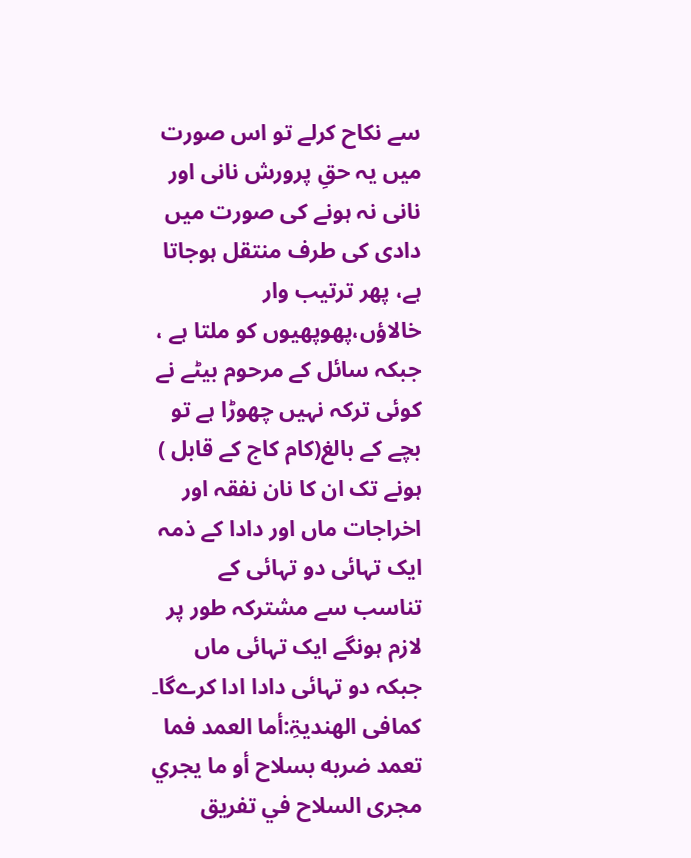سے نكاح كرلے تو اس صورت ميں يہ حقِ پرورش نانى اور نانى نہ ہونے كى صورت ميں دادى كى طرف منتقل ہوجاتا ہے، پھر ترتيب وار خالاؤں،پھوپھيوں كو ملتا ہے ، جبکہ سائل کے مرحوم بیٹے نے کوئی ترکہ نہیں چھوڑا ہے تو بچے کے بالغ(کام کاج کے قابل ) ہونے تک ان کا نان نفقہ اور اخراجات ماں اور دادا کے ذمہ ایک تہائی دو تہائی کے تناسب سے مشترکہ طور پر لازم ہونگے ایک تہائی ماں جبکہ دو تہائی دادا ادا کرےگا۔
کمافی الھندیۃِ:أما العمد فما تعمد ضربه بسلاح أو ما يجري مجرى السلاح في تفريق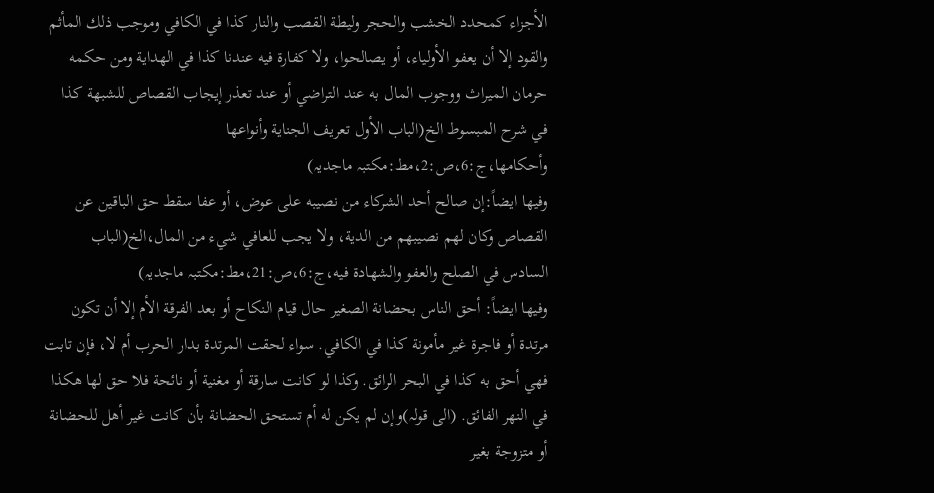الأجزاء كمحدد الخشب والحجر وليطة القصب والنار كذا في الكافي وموجب ذلك المأثم والقود إلا أن يعفو الأولياء، أو يصالحوا، ولا كفارة فيه عندنا كذا في الهداية ومن حكمه حرمان الميراث ووجوب المال به عند التراضي أو عند تعذر إيجاب القصاص للشبهة كذا في شرح المبسوط الخ(الباب الأول تعريف الجناية وأنواعها وأحكامها،ج:6،ص:2،مط:مکتبہ ماجدیہ)
وفیھا ایضاً:إن صالح أحد الشركاء من نصيبه على عوض، أو عفا سقط حق الباقين عن القصاص وكان لهم نصيبهم من الدية، ولا يجب للعافي شيء من المال،الخ(الباب السادس في الصلح والعفو والشهادة فيه،ج:6،ص:21،مط:مکتبہ ماجدیہ)
وفیھا ایضاً: أحق الناس بحضانة الصغير حال قيام النكاح أو بعد الفرقة الأم إلا أن تكون مرتدة أو فاجرة غير مأمونة كذا في الكافي. سواء لحقت المرتدة بدار الحرب أم لا، فإن تابت فهي أحق به كذا في البحر الرائق. وكذا لو كانت سارقة أو مغنية أو نائحة فلا حق لها هكذا في النهر الفائق. (الی قولہ)وإن لم يكن له أم تستحق الحضانة بأن كانت غير أهل للحضانة أو متزوجة بغير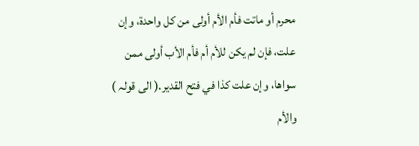محرم أو ماتت فأم الأم أولى من كل واحدة، وإن علت، فإن لم يكن للأم أم فأم الأب أولى ممن سواها، وإن علت كذا في فتح القدير.( الی قولہ ) والأم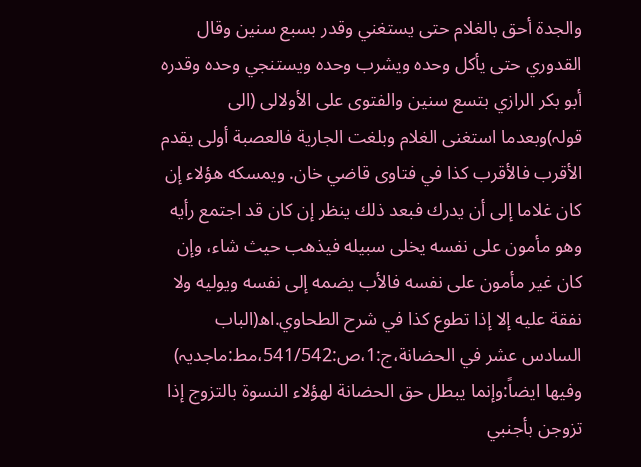والجدة أحق بالغلام حتى يستغني وقدر بسبع سنين وقال القدوري حتى يأكل وحده ويشرب وحده ويستنجي وحده وقدره أبو بكر الرازي بتسع سنين والفتوى على الأولالی (الی قولہ)وبعدما استغنى الغلام وبلغت الجارية فالعصبة أولى يقدم الأقرب فالأقرب كذا في فتاوى قاضي خان. ويمسكه هؤلاء إن كان غلاما إلى أن يدرك فبعد ذلك ينظر إن كان قد اجتمع رأيه وهو مأمون على نفسه يخلى سبيله فيذهب حيث شاء، وإن كان غير مأمون على نفسه فالأب يضمه إلى نفسه ويوليه ولا نفقة عليه إلا إذا تطوع كذا في شرح الطحاوي.اھ(الباب السادس عشر في الحضانة،ج:1،ص:541/542،مط:ماجدیہ)
وفیھا ایضاً:وإنما يبطل حق الحضانة لهؤلاء النسوة بالتزوج إذا تزوجن بأجنبي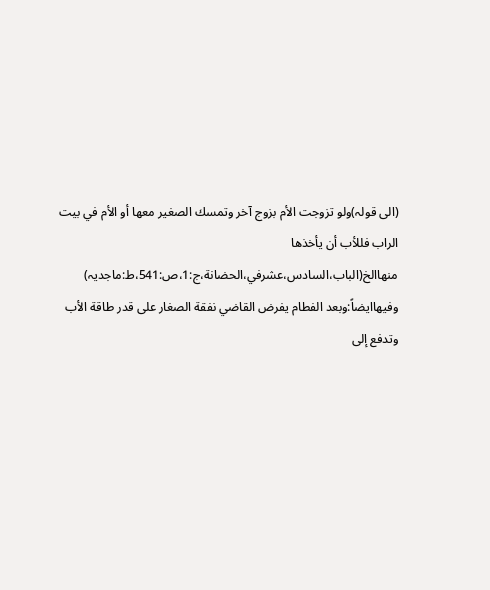(الی قولہ)ولو تزوجت الأم بزوج آخر وتمسك الصغير معها أو الأم في بيت الراب فللأب أن يأخذها منهاالخ(الباب،السادس،عشرفي،الحضانة،ج:1،ص:541،ط:ماجدیہ)
وفیھاایضاً:وبعد الفطام يفرض القاضي نفقة الصغار على قدر طاقة الأب وتدفع إلى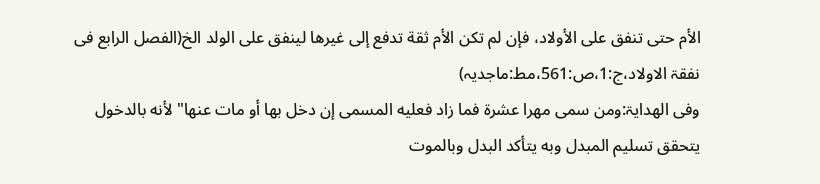الأم حتى تنفق على الأولاد، فإن لم تكن الأم ثقة تدفع إلى غيرها لينفق على الولد الخ(الفصل الرابع فی نفقۃ الاولاد،ج:1،ص:561،مط:ماجدیہ)
وفی الھدایۃ:ومن سمى مهرا عشرة فما زاد فعليه المسمى إن دخل بها أو مات عنها" لأنه بالدخول يتحقق تسليم المبدل وبه يتأكد البدل وبالموت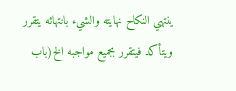ينتهي النكاح نهايته والشيء بانتهائه يتقرر ويتأكد فيتقرر بجميع مواجبه الخ(باب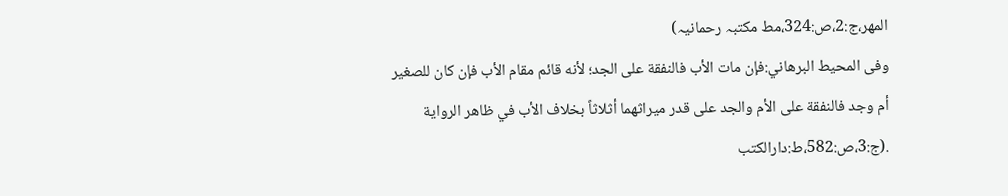المھر،ج:2،ص:324،مط مکتبہ رحمانیہ)
وفى المحيط البرهاني:فإن مات الأب فالنفقة على الجد؛ لأنه قائم مقام الأب فإن كان للصغير أم وجد فالنفقة على الأم والجد على قدر ميراثهما أثلاثاً بخلاف الأب في ظاهر الرواية .(ج:3،ص:582،ط:دارالکتب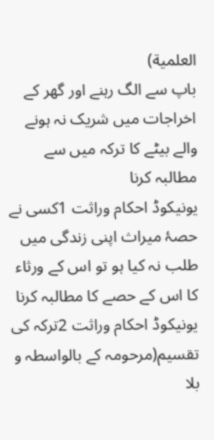العلمیة)
باپ سے الگ رہنے اور گھر کے اخراجات میں شریک نہ ہونے والے بیٹے کا ترکہ میں سے مطالبہ کرنا
یونیکوڈ احکام وراثت 1کسی نے حصۂ میراث اپنی زندگی میں طلب نہ کیا ہو تو اس کے ورثاء کا اس کے حصے کا مطالبہ کرنا
یونیکوڈ احکام وراثت 2ترکہ کی تقسیم(مرحومہ کے بالواسطہ و بلا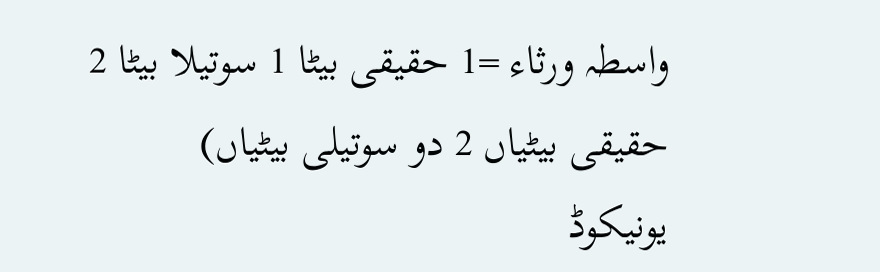واسطہ ورثاء =1 حقیقی بیٹا 1 سوتیلا بیٹا 2 حقیقی بیٹیاں 2 دو سوتیلی بیٹیاں)
یونیکوڈ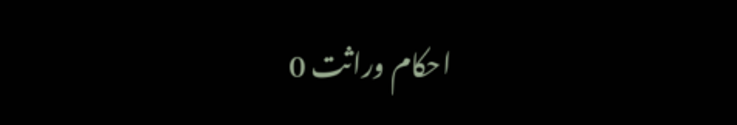احکام وراثت 0